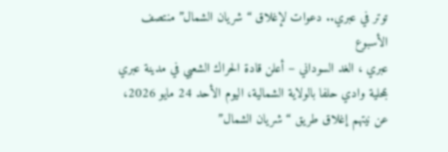توتر في عبري.. دعوات لإغلاق “شريان الشمال” منتصف الأسبوع
عبري ، الغد السوداني – أعلن قادة الحراك الشعبي في مدينة عبري بمحلية وادي حلفا بالولاية الشمالية، اليوم الأحد 24 مايو 2026، عن نيتهم إغلاق طريق “شريان الشمال”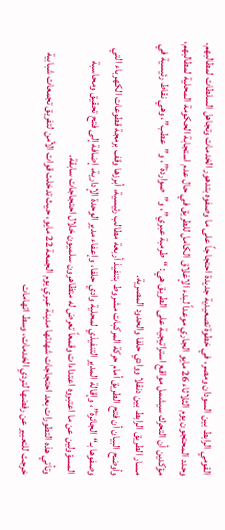القومي الرابط بين السودان ومصر، في خطوة تصعيدية جديدة احتجاجاً على ما وصفوه بتدهور الخدمات وتجاهل السلطات لمطالبهم.
وحدد المحتجون يوم الثلاثاء 26 مايو الجاري موعداً لبدء الإغلاق الكامل للطريق في حال عدم استجابة الحكومة المحلية لمطالبهم، مؤكدين أن التحرك سيشمل مواقع استراتيجية على الطريق هي: “طرمبة عبري”، و”صواردة”، و”عطب”، وهي نقاط رئيسية في مسار الطريق الرابط بين دنقلا ووادي حلفا والحدود المصرية.
وأوضح البيان أن فتح الطريق أمام حركة المركبات مشروط بتنفيذ أربعة مطالب رئيسية، أبرزها وقف برمجة قطوعات الكهرباء التي وصفوها بـ“الجائرة”، وإقالة المدير التنفيذي لمحلية وادي حلفا، وإعفاء مدير الوحدة الإدارية، إضافة إلى فتح تحقيق ومحاسبة المسؤولين عن ما اعتبروه اعتداءات وقمعاً تعرض له متظاهرون سلميون خلال احتجاجات سابقة.
وتأتي هذه التطورات بعد احتجاجات شهدتها مدينة عبري يوم الجمعة 22 مايو، حيث تدخلت قوات الأمن لتفريق تجمعات شبابية خرجت للتعبير عن رفضها لتردي الخدمات، وسط اتهامات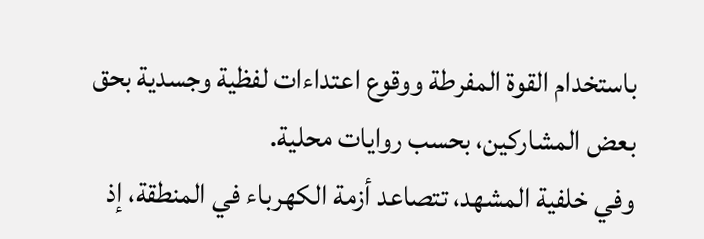باستخدام القوة المفرطة ووقوع اعتداءات لفظية وجسدية بحق بعض المشاركين، بحسب روايات محلية.
وفي خلفية المشهد، تتصاعد أزمة الكهرباء في المنطقة، إذ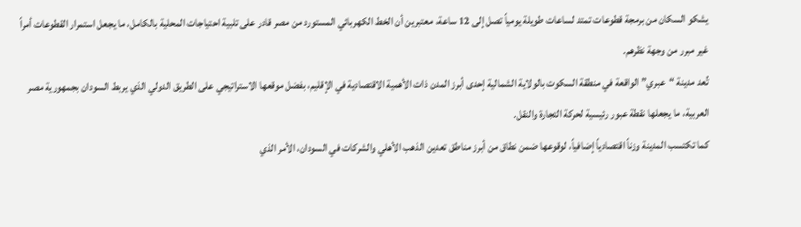يشكو السكان من برمجة قطوعات تمتد لساعات طويلة يومياً تصل إلى 12 ساعة، معتبرين أن الخط الكهربائي المستورد من مصر قادر على تلبية احتياجات المحلية بالكامل، ما يجعل استمرار القطوعات أمراً غير مبرر من وجهة نظرهم.
تُعد مدينة “عبري” الواقعة في منطقة السكوت بالولاية الشمالية إحدى أبرز المدن ذات الأهمية الاقتصادية في الإقليم، بفضل موقعها الاستراتيجي على الطريق الدولي الذي يربط السودان بجمهورية مصر العربية، ما يجعلها نقطة عبور رئيسية لحركة التجارة والنقل.
كما تكتسب المدينة وزناً اقتصادياً إضافياً، لوقوعها ضمن نطاق من أبرز مناطق تعدين الذهب الأهلي والشركات في السودان، الأمر الذي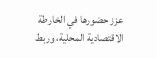عزز حضورها في الخارطة الاقتصادية المحلية، وربط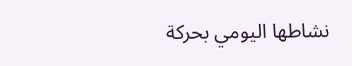نشاطها اليومي بحركة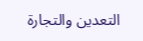التعدين والتجارة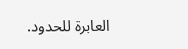العابرة للحدود.